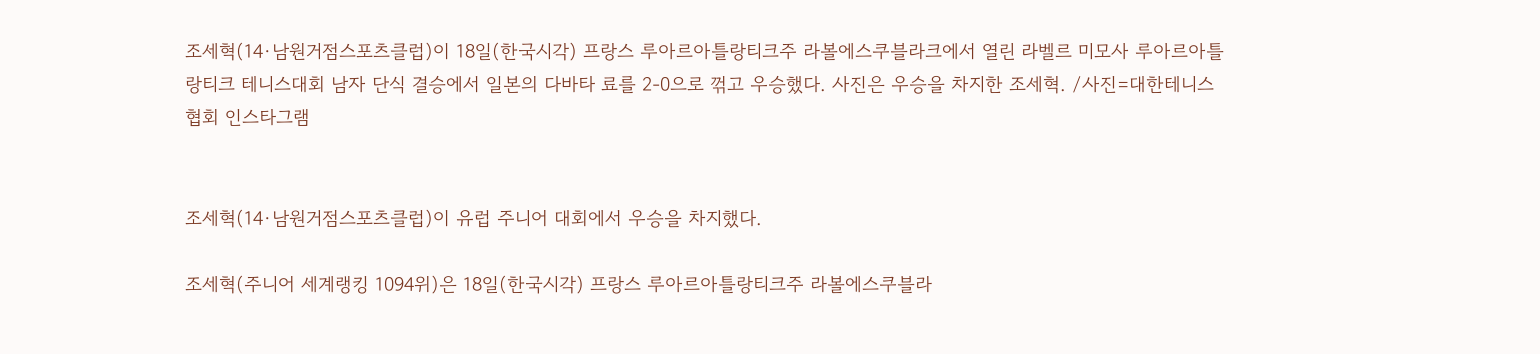조세혁(14·남원거점스포츠클럽)이 18일(한국시각) 프랑스 루아르아틀랑티크주 라볼에스쿠블라크에서 열린 라벨르 미모사 루아르아틀랑티크 테니스대회 남자 단식 결승에서 일본의 다바타 료를 2-0으로 꺾고 우승했다. 사진은 우승을 차지한 조세혁. /사진=대한테니스협회 인스타그램


조세혁(14·남원거점스포츠클럽)이 유럽 주니어 대회에서 우승을 차지했다.

조세혁(주니어 세계랭킹 1094위)은 18일(한국시각) 프랑스 루아르아틀랑티크주 라볼에스쿠블라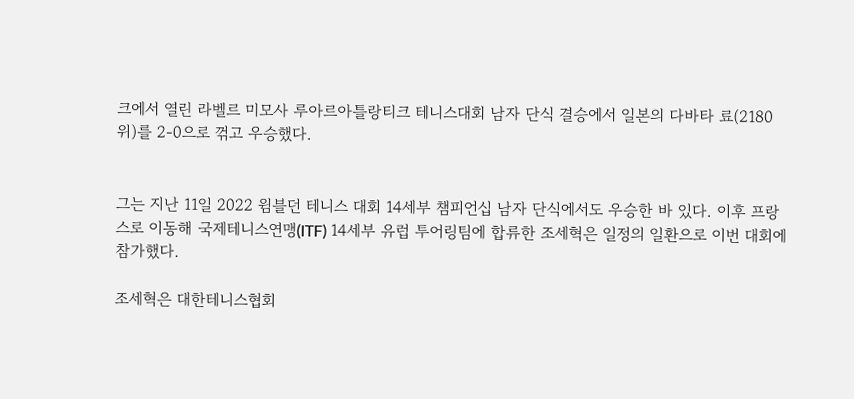크에서 열린 라벨르 미모사 루아르아틀랑티크 테니스대회 남자 단식 결승에서 일본의 다바타 료(2180위)를 2-0으로 꺾고 우승했다.


그는 지난 11일 2022 윔블던 테니스 대회 14세부 챔피언십 남자 단식에서도 우승한 바 있다. 이후 프랑스로 이동해 국제테니스연맹(ITF) 14세부 유럽 투어링팀에 합류한 조세혁은 일정의 일환으로 이번 대회에 참가했다.

조세혁은 대한테니스협회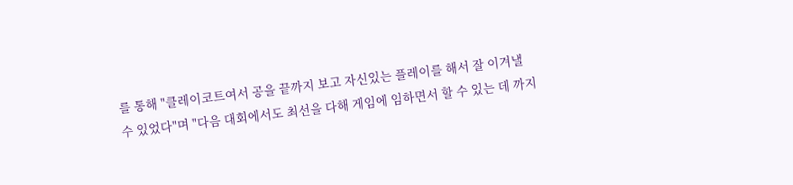를 통해 "클레이코트여서 공을 끝까지 보고 자신있는 플레이를 해서 잘 이겨낼 수 있었다"며 "다음 대회에서도 최선을 다해 게임에 임하면서 할 수 있는 데 까지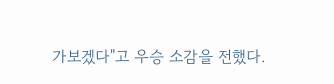가보겠다"고 우승 소감을 전했다.